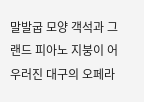말발굽 모양 객석과 그랜드 피아노 지붕이 어우러진 대구의 오페라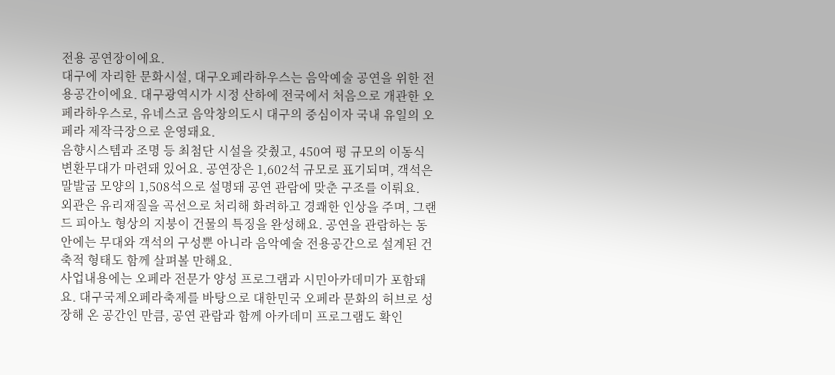전용 공연장이에요.
대구에 자리한 문화시설, 대구오페라하우스는 음악예술 공연을 위한 전용공간이에요. 대구광역시가 시정 산하에 전국에서 처음으로 개관한 오페라하우스로, 유네스코 음악창의도시 대구의 중심이자 국내 유일의 오페라 제작극장으로 운영돼요.
음향시스템과 조명 등 최첨단 시설을 갖췄고, 450여 평 규모의 이동식 변환무대가 마련돼 있어요. 공연장은 1,602석 규모로 표기되며, 객석은 말발굽 모양의 1,508석으로 설명돼 공연 관람에 맞춘 구조를 이뤄요.
외관은 유리재질을 곡선으로 처리해 화려하고 경쾌한 인상을 주며, 그랜드 피아노 형상의 지붕이 건물의 특징을 완성해요. 공연을 관람하는 동안에는 무대와 객석의 구성뿐 아니라 음악예술 전용공간으로 설계된 건축적 형태도 함께 살펴볼 만해요.
사업내용에는 오페라 전문가 양성 프로그램과 시민아카데미가 포함돼요. 대구국제오페라축제를 바탕으로 대한민국 오페라 문화의 허브로 성장해 온 공간인 만큼, 공연 관람과 함께 아카데미 프로그램도 확인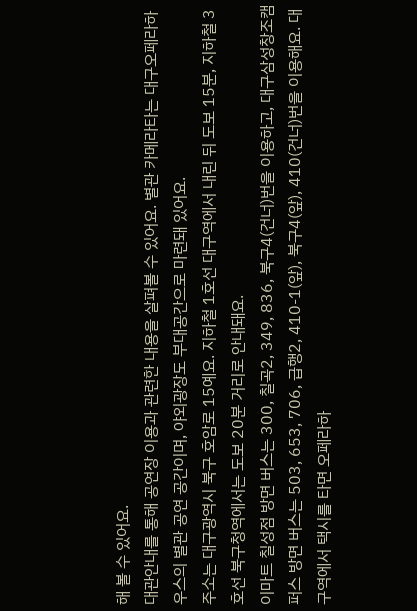해 볼 수 있어요.
대관안내를 통해 공연장 이용과 관련한 내용을 살펴볼 수 있어요. 별관 카메라타는 대구오페라하우스의 별관 공연 공간이며, 야외광장도 부대공간으로 마련돼 있어요.
주소는 대구광역시 북구 호암로 15예요. 지하철 1호선 대구역에서 내린 뒤 도보 15분, 지하철 3호선 북구청역에서는 도보 20분 거리로 안내돼요.
이마트 칠성점 방면 버스는 300, 칠곡2, 349, 836, 북구4(건너)번을 이용하고, 대구삼성창조캠퍼스 방면 버스는 503, 653, 706, 급행2, 410-1(앞), 북구4(앞), 410(건너)번을 이용해요. 대구역에서 택시를 타면 오페라하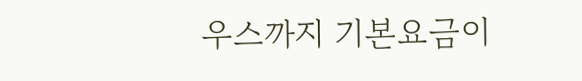우스까지 기본요금이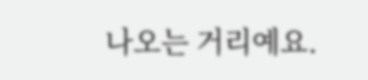나오는 거리예요.